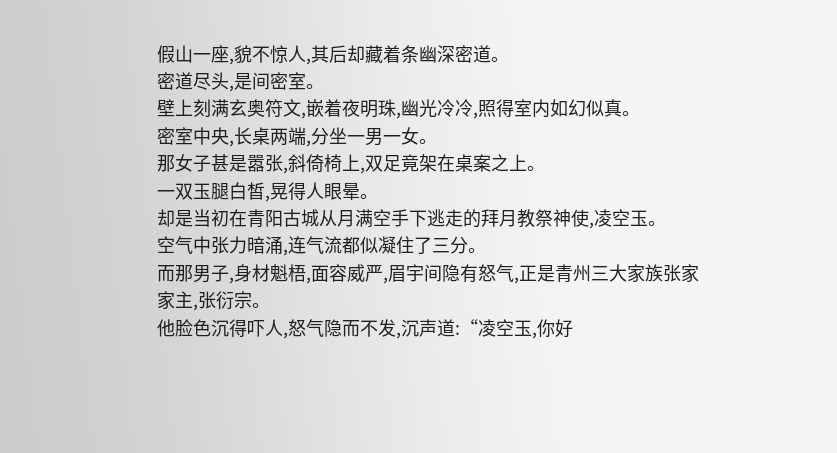假山一座,貌不惊人,其后却藏着条幽深密道。
密道尽头,是间密室。
壁上刻满玄奥符文,嵌着夜明珠,幽光冷冷,照得室内如幻似真。
密室中央,长桌两端,分坐一男一女。
那女子甚是嚣张,斜倚椅上,双足竟架在桌案之上。
一双玉腿白皙,晃得人眼晕。
却是当初在青阳古城从月满空手下逃走的拜月教祭神使,凌空玉。
空气中张力暗涌,连气流都似凝住了三分。
而那男子,身材魁梧,面容威严,眉宇间隐有怒气,正是青州三大家族张家家主,张衍宗。
他脸色沉得吓人,怒气隐而不发,沉声道:“凌空玉,你好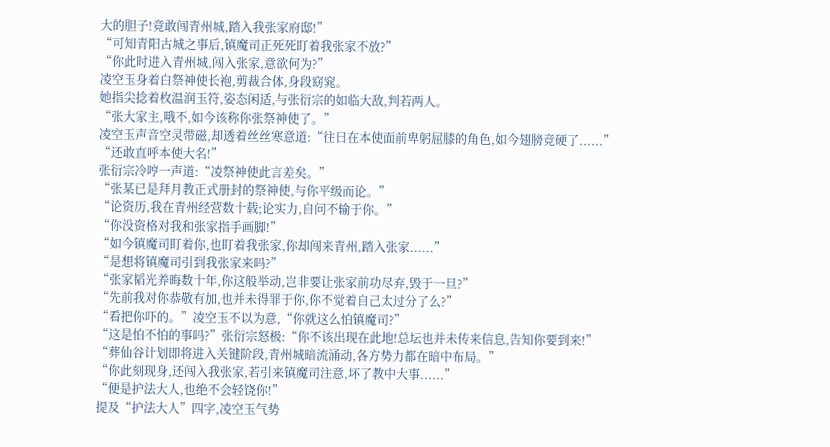大的胆子!竟敢闯青州城,踏入我张家府邸!”
“可知青阳古城之事后,镇魔司正死死盯着我张家不放?”
“你此时进入青州城,闯入张家,意欲何为?”
凌空玉身着白祭神使长袍,剪裁合体,身段窈窕。
她指尖捻着枚温润玉符,姿态闲适,与张衍宗的如临大敌,判若两人。
“张大家主,哦不,如今该称你张祭神使了。”
凌空玉声音空灵带磁,却透着丝丝寒意道:“往日在本使面前卑躬屈膝的角色,如今翅膀竞硬了......”
“还敢直呼本使大名!”
张衍宗冷哼一声道:“凌祭神使此言差矣。”
“张某已是拜月教正式册封的祭神使,与你平级而论。”
“论资历,我在青州经营数十载;论实力,自问不输于你。”
“你没资格对我和张家指手画脚!”
“如今镇魔司盯着你,也盯着我张家,你却闯来青州,踏入张家......”
“是想将镇魔司引到我张家来吗?”
“张家韬光养晦数十年,你这般举动,岂非要让张家前功尽弃,毁于一旦?”
“先前我对你恭敬有加,也并未得罪于你,你不觉着自己太过分了么?”
“看把你吓的。”凌空玉不以为意,“你就这么怕镇魔司?”
“这是怕不怕的事吗?”张衍宗怒极:“你不该出现在此地!总坛也并未传来信息,告知你要到来!”
“葬仙谷计划即将进入关键阶段,青州城暗流涌动,各方势力都在暗中布局。”
“你此刻现身,还闯入我张家,若引来镇魔司注意,坏了教中大事......”
“便是护法大人,也绝不会轻饶你!”
提及“护法大人”四字,凌空玉气势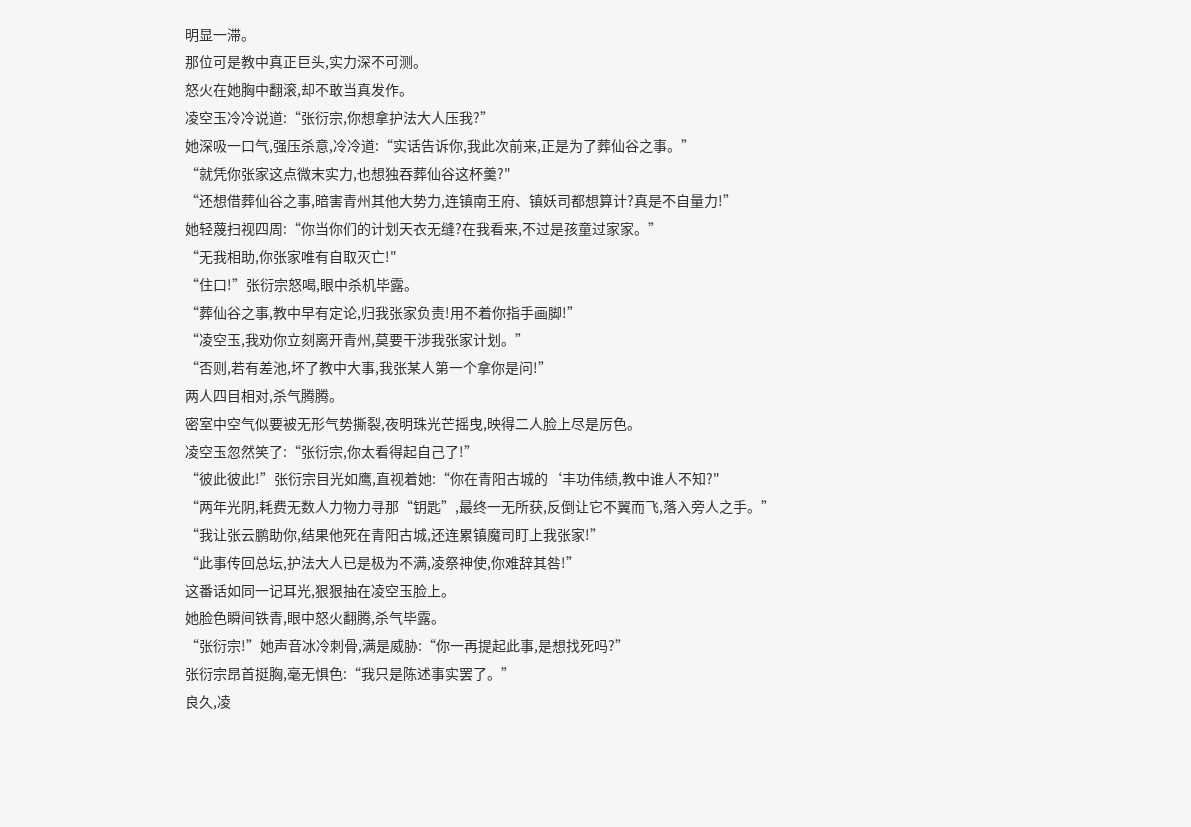明显一滞。
那位可是教中真正巨头,实力深不可测。
怒火在她胸中翻滚,却不敢当真发作。
凌空玉冷冷说道:“张衍宗,你想拿护法大人压我?”
她深吸一口气,强压杀意,冷冷道:“实话告诉你,我此次前来,正是为了葬仙谷之事。”
“就凭你张家这点微末实力,也想独吞葬仙谷这杯羹?"
“还想借葬仙谷之事,暗害青州其他大势力,连镇南王府、镇妖司都想算计?真是不自量力!”
她轻蔑扫视四周:“你当你们的计划天衣无缝?在我看来,不过是孩童过家家。”
“无我相助,你张家唯有自取灭亡!"
“住口!”张衍宗怒喝,眼中杀机毕露。
“葬仙谷之事,教中早有定论,归我张家负责!用不着你指手画脚!”
“凌空玉,我劝你立刻离开青州,莫要干涉我张家计划。”
“否则,若有差池,坏了教中大事,我张某人第一个拿你是问!”
两人四目相对,杀气腾腾。
密室中空气似要被无形气势撕裂,夜明珠光芒摇曳,映得二人脸上尽是厉色。
凌空玉忽然笑了:“张衍宗,你太看得起自己了!”
“彼此彼此!”张衍宗目光如鹰,直视着她:“你在青阳古城的‘丰功伟绩,教中谁人不知?"
“两年光阴,耗费无数人力物力寻那“钥匙”,最终一无所获,反倒让它不翼而飞,落入旁人之手。”
“我让张云鹏助你,结果他死在青阳古城,还连累镇魔司盯上我张家!”
“此事传回总坛,护法大人已是极为不满,凌祭神使,你难辞其咎!”
这番话如同一记耳光,狠狠抽在凌空玉脸上。
她脸色瞬间铁青,眼中怒火翻腾,杀气毕露。
“张衍宗!”她声音冰冷刺骨,满是威胁:“你一再提起此事,是想找死吗?”
张衍宗昂首挺胸,毫无惧色:“我只是陈述事实罢了。”
良久,凌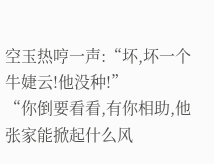空玉热哼一声:“坏,坏一个牛婕云!他没种!”
“你倒要看看,有你相助,他张家能掀起什么风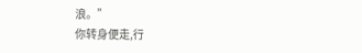浪。”
你转身便走,行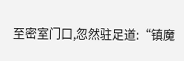至密室门口,忽然驻足道:“镇魔